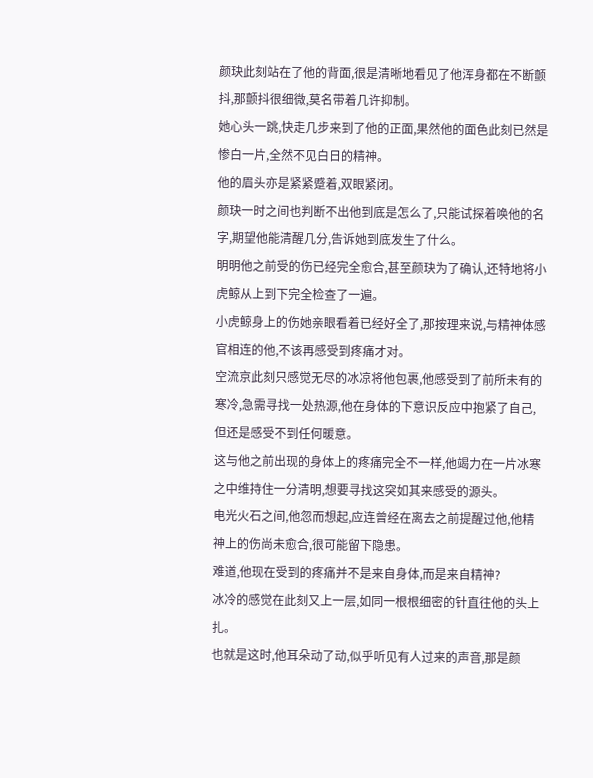颜玦此刻站在了他的背面,很是清晰地看见了他浑身都在不断颤抖,那颤抖很细微,莫名带着几许抑制。
她心头一跳,快走几步来到了他的正面,果然他的面色此刻已然是惨白一片,全然不见白日的精神。
他的眉头亦是紧紧蹙着,双眼紧闭。
颜玦一时之间也判断不出他到底是怎么了,只能试探着唤他的名字,期望他能清醒几分,告诉她到底发生了什么。
明明他之前受的伤已经完全愈合,甚至颜玦为了确认,还特地将小虎鲸从上到下完全检查了一遍。
小虎鲸身上的伤她亲眼看着已经好全了,那按理来说,与精神体感官相连的他,不该再感受到疼痛才对。
空流京此刻只感觉无尽的冰凉将他包裹,他感受到了前所未有的寒冷,急需寻找一处热源,他在身体的下意识反应中抱紧了自己,但还是感受不到任何暖意。
这与他之前出现的身体上的疼痛完全不一样,他竭力在一片冰寒之中维持住一分清明,想要寻找这突如其来感受的源头。
电光火石之间,他忽而想起,应连曾经在离去之前提醒过他,他精神上的伤尚未愈合,很可能留下隐患。
难道,他现在受到的疼痛并不是来自身体,而是来自精神?
冰冷的感觉在此刻又上一层,如同一根根细密的针直往他的头上扎。
也就是这时,他耳朵动了动,似乎听见有人过来的声音,那是颜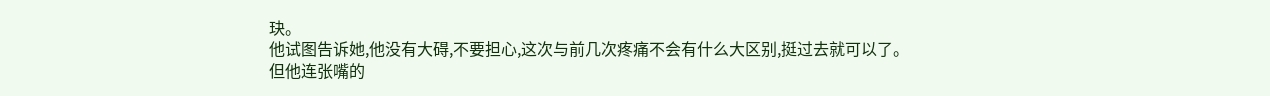玦。
他试图告诉她,他没有大碍,不要担心,这次与前几次疼痛不会有什么大区别,挺过去就可以了。
但他连张嘴的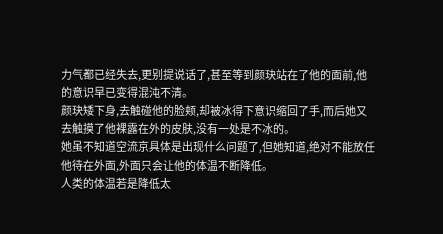力气都已经失去,更别提说话了,甚至等到颜玦站在了他的面前,他的意识早已变得混沌不清。
颜玦矮下身,去触碰他的脸颊,却被冰得下意识缩回了手,而后她又去触摸了他裸露在外的皮肤,没有一处是不冰的。
她虽不知道空流京具体是出现什么问题了,但她知道,绝对不能放任他待在外面,外面只会让他的体温不断降低。
人类的体温若是降低太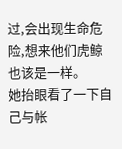过,会出现生命危险,想来他们虎鲸也该是一样。
她抬眼看了一下自己与帐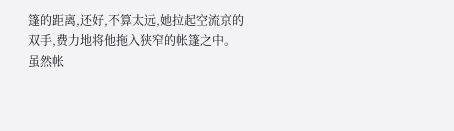篷的距离,还好,不算太远,她拉起空流京的双手,费力地将他拖入狭窄的帐篷之中。
虽然帐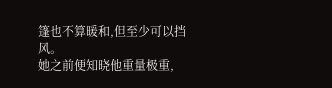篷也不算暖和,但至少可以挡风。
她之前便知晓他重量极重,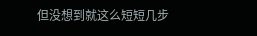但没想到就这么短短几步